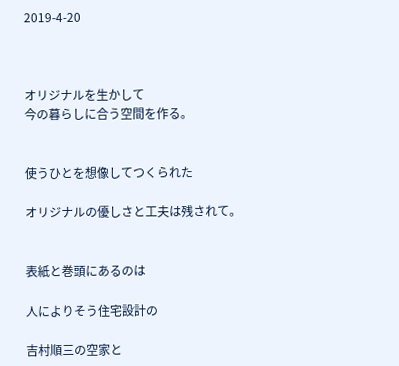2019-4-20



オリジナルを生かして
今の暮らしに合う空間を作る。


使うひとを想像してつくられた

オリジナルの優しさと工夫は残されて。


表紙と巻頭にあるのは

人によりそう住宅設計の

吉村順三の空家と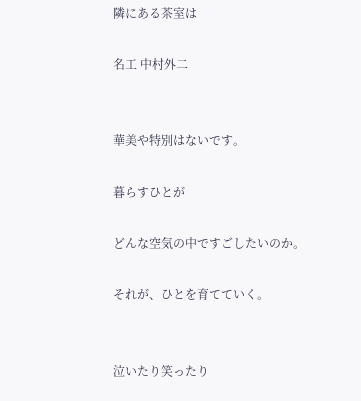隣にある茶室は

名工 中村外二


華美や特別はないです。

暮らすひとが

どんな空気の中ですごしたいのか。

それが、ひとを育てていく。


泣いたり笑ったり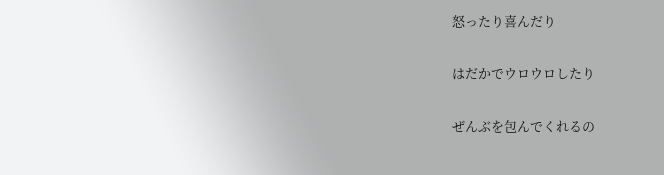怒ったり喜んだり

はだかでウロウロしたり

ぜんぶを包んでくれるの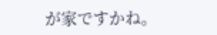が家ですかね。